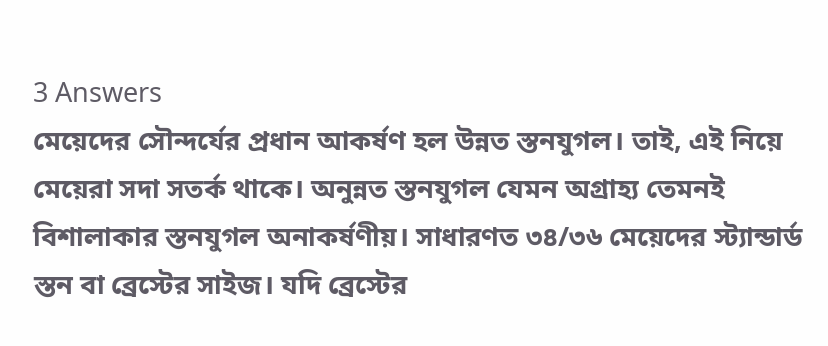3 Answers
মেয়েদের সৌন্দর্যের প্রধান আকর্ষণ হল উন্নত স্তনযুগল। তাই, এই নিয়ে মেয়েরা সদা সতর্ক থাকে। অনুন্নত স্তনযুগল যেমন অগ্রাহ্য তেমনই বিশালাকার স্তনযুগল অনাকর্ষণীয়। সাধারণত ৩৪/৩৬ মেয়েদের স্ট্যান্ডার্ড স্তন বা ব্রেস্টের সাইজ। যদি ব্রেস্টের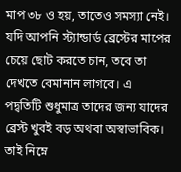মাপ ৩৮ ও হয়, তাতেও সমস্যা নেই। যদি আপনি স্ট্যান্ডার্ড ব্রেস্টের মাপের চেয়ে ছোট করতে চান, তবে তা দেখতে বেমানান লাগবে। এ পদ্বতিটি শুধুমাত্র তাদের জন্য যাদের ব্রেস্ট খুবই বড় অথবা অস্বাভাবিক। তাই নিম্নে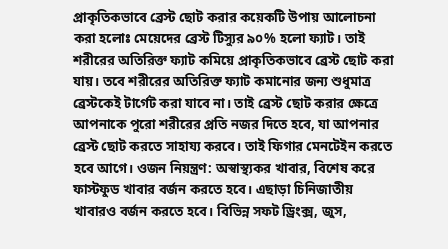প্রাকৃতিকভাবে ব্রেস্ট ছোট করার কয়েকটি উপায় আলোচনা করা হলোঃ মেয়েদের ব্রেস্ট টিস্যুর ৯০% হলো ফ্যাট। তাই শরীরের অতিরিক্ত ফ্যাট কমিয়ে প্রাকৃতিকভাবে ব্রেস্ট ছোট করা যায়। তবে শরীরের অতিরিক্ত ফ্যাট কমানোর জন্য শুধুমাত্র ব্রেস্টকেই টার্গেট করা যাবে না। তাই ব্রেস্ট ছোট করার ক্ষেত্রে আপনাকে পুরো শরীরের প্রতি নজর দিতে হবে, যা আপনার ব্রেস্ট ছোট করতে সাহায্য করবে। তাই ফিগার মেনটেইন করতে হবে আগে। ওজন নিয়ন্ত্রণ: অস্বাস্থ্যকর খাবার, বিশেষ করে ফাস্টফুড খাবার বর্জন করতে হবে। এছাড়া চিনিজাতীয় খাবারও বর্জন করতে হবে। বিভিন্ন সফট ড্রিংক্স, জুস,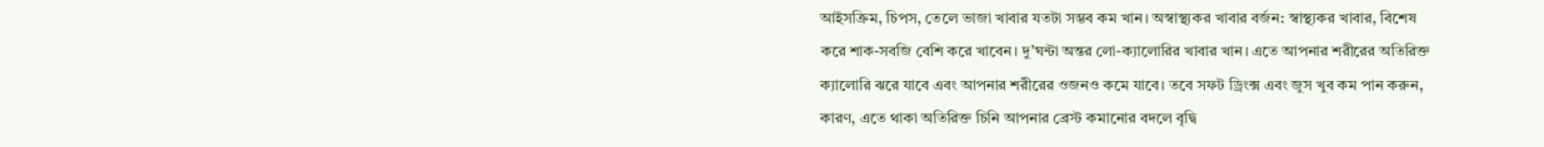আইসক্রিম, চিপস, তেলে ভাজা খাবার যতটা সম্ভব কম খান। অস্বাস্থ্যকর খাবার বর্জন: স্বাস্থ্যকর খাবার, বিশেষ করে শাক-সবজি বেশি করে খাবেন। দু’ঘন্টা অন্তর লো-ক্যালোরির খাবার খান। এতে আপনার শরীরের অতিরিক্ত ক্যালোরি ঝরে যাবে এবং আপনার শরীরের ওজনও কমে যাবে। তবে সফট ড্রিংক্স এবং জুস খুব কম পান করুন, কারণ, এতে থাকা অতিরিক্ত চিনি আপনার ব্রেস্ট কমানোর বদলে বৃদ্বি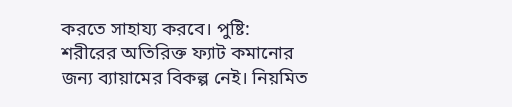করতে সাহায্য করবে। পুষ্টি: শরীরের অতিরিক্ত ফ্যাট কমানোর জন্য ব্যায়ামের বিকল্প নেই। নিয়মিত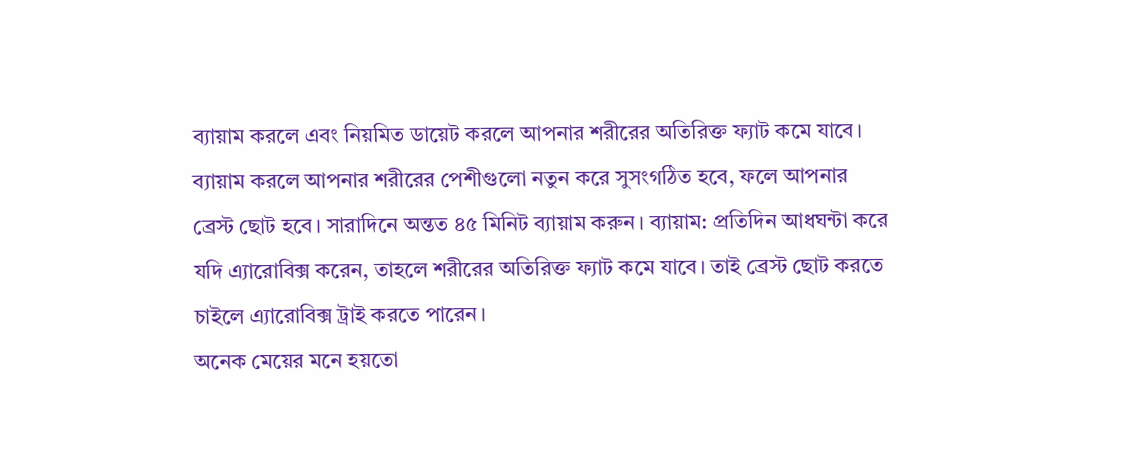ব্যায়াম করলে এবং নিয়মিত ডায়েট করলে আপনার শরীরের অতিরিক্ত ফ্যাট কমে যাবে। ব্যায়াম করলে আপনার শরীরের পেশীগুলো নতুন করে সুসংগঠিত হবে, ফলে আপনার ব্রেস্ট ছোট হবে। সারাদিনে অন্তত ৪৫ মিনিট ব্যায়াম করুন। ব্যায়াম: প্রতিদিন আধঘন্টা করে যদি এ্যারোবিক্স করেন, তাহলে শরীরের অতিরিক্ত ফ্যাট কমে যাবে। তাই ব্রেস্ট ছোট করতে চাইলে এ্যারোবিক্স ট্রাই করতে পারেন।
অনেক মেয়ের মনে হয়তো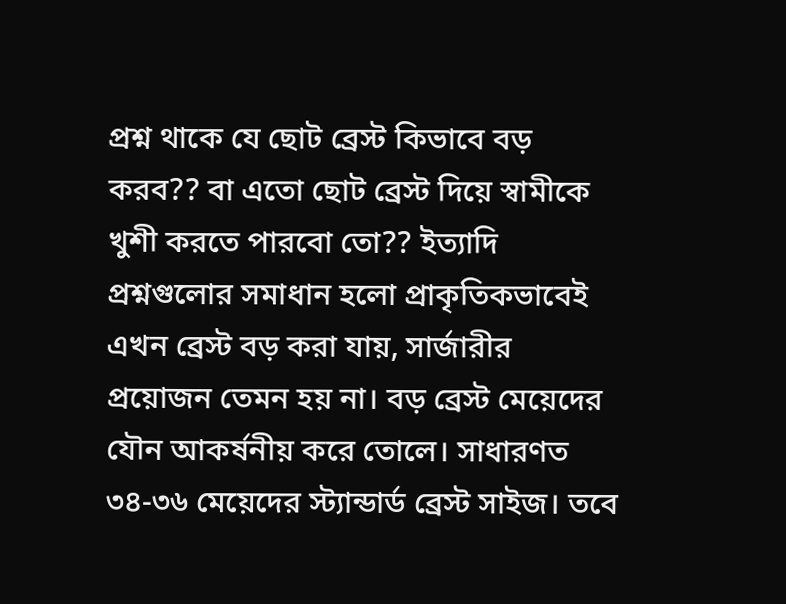প্রশ্ন থাকে যে ছোট ব্রেস্ট কিভাবে বড় করব?? বা এতো ছোট ব্রেস্ট দিয়ে স্বামীকে খুশী করতে পারবো তো?? ইত্যাদি প্রশ্নগুলোর সমাধান হলো প্রাকৃতিকভাবেই এখন ব্রেস্ট বড় করা যায়, সার্জারীর প্রয়োজন তেমন হয় না। বড় ব্রেস্ট মেয়েদের যৌন আকর্ষনীয় করে তোলে। সাধারণত ৩৪-৩৬ মেয়েদের স্ট্যান্ডার্ড ব্রেস্ট সাইজ। তবে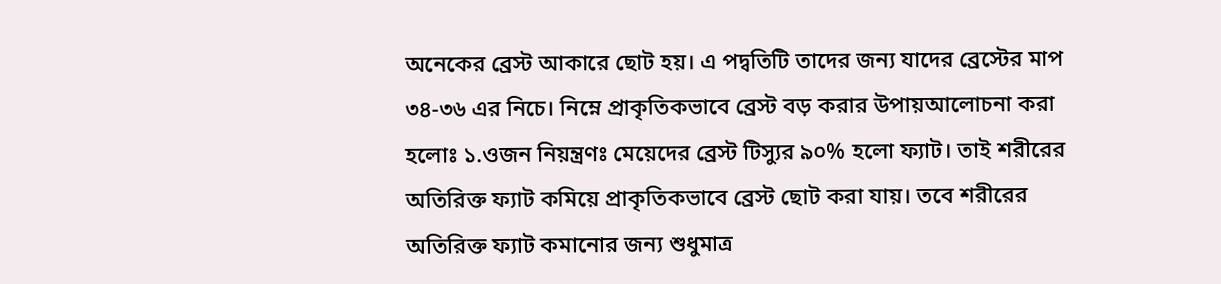অনেকের ব্রেস্ট আকারে ছোট হয়। এ পদ্বতিটি তাদের জন্য যাদের ব্রেস্টের মাপ ৩৪-৩৬ এর নিচে। নিম্নে প্রাকৃতিকভাবে ব্রেস্ট বড় করার উপায়আলোচনা করা হলোঃ ১.ওজন নিয়ন্ত্রণঃ মেয়েদের ব্রেস্ট টিস্যুর ৯০% হলো ফ্যাট। তাই শরীরের অতিরিক্ত ফ্যাট কমিয়ে প্রাকৃতিকভাবে ব্রেস্ট ছোট করা যায়। তবে শরীরের অতিরিক্ত ফ্যাট কমানোর জন্য শুধুমাত্র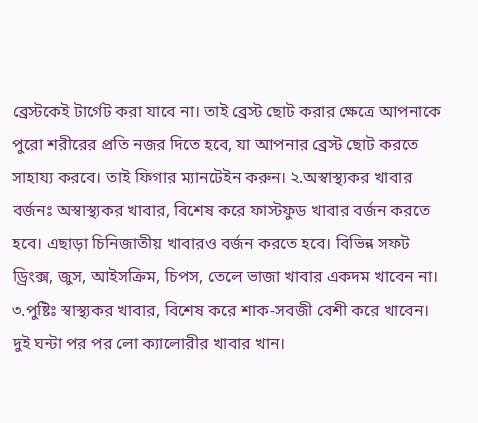ব্রেস্টকেই টার্গেট করা যাবে না। তাই ব্রেস্ট ছোট করার ক্ষেত্রে আপনাকে পুরো শরীরের প্রতি নজর দিতে হবে, যা আপনার ব্রেস্ট ছোট করতে সাহায্য করবে। তাই ফিগার ম্যানটেইন করুন। ২.অস্বাস্থ্যকর খাবার বর্জনঃ অস্বাস্থ্যকর খাবার, বিশেষ করে ফাস্টফুড খাবার বর্জন করতে হবে। এছাড়া চিনিজাতীয় খাবারও বর্জন করতে হবে। বিভিন্ন সফট ড্রিংক্স, জুস, আইসক্রিম, চিপস, তেলে ভাজা খাবার একদম খাবেন না। ৩.পুষ্টিঃ স্বাস্থ্যকর খাবার, বিশেষ করে শাক-সবজী বেশী করে খাবেন। দুই ঘন্টা পর পর লো ক্যালোরীর খাবার খান।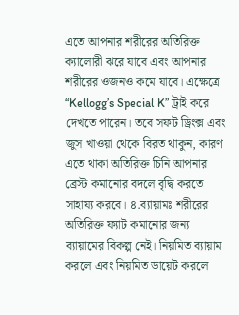এতে আপনার শরীরের অতিরিক্ত ক্যালোরী ঝরে যাবে এবং আপনার শরীরের ওজনও কমে যাবে। এক্ষেত্রে “Kellogg’s Special K” ট্রাই করে দেখতে পারেন। তবে সফট ড্রিংক্স এবং জুস খাওয়া থেকে বিরত থাকুন, কারণ এতে থাকা অতিরিক্ত চিনি আপনার ব্রেস্ট কমানোর বদলে বৃদ্বি করতে সাহায্য করবে। ৪.ব্যায়ামঃ শরীরের অতিরিক্ত ফ্যাট কমানোর জন্য ব্যায়ামের বিকল্প নেই। নিয়মিত ব্যায়াম করলে এবং নিয়মিত ডায়েট করলে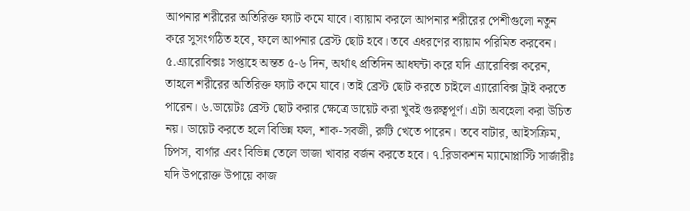আপনার শরীরের অতিরিক্ত ফ্যাট কমে যাবে। ব্যায়াম করলে আপনার শরীরের পেশীগুলো নতুন করে সুসংগঠিত হবে, ফলে আপনার ব্রেস্ট ছোট হবে। তবে এধরণের ব্যায়াম পরিমিত করবেন। ৫.এ্যারোবিক্সঃ সপ্তাহে অন্তত ৫-৬ দিন, অর্থাৎ প্রতিদিন আধঘন্টা করে যদি এ্যারোবিক্স করেন, তাহলে শরীরের অতিরিক্ত ফ্যাট কমে যাবে। তাই ব্রেস্ট ছোট করতে চাইলে এ্যারোবিক্স ট্রাই করতে পারেন। ৬.ডায়েটঃ ব্রেস্ট ছোট করার ক্ষেত্রে ডায়েট করা খুবই গুরুত্বপূর্ণ। এটা অবহেলা করা উচিত নয়। ডায়েট করতে হলে বিভিন্ন ফল, শাক-সবজী, রুটি খেতে পারেন। তবে বাটার, আইসক্রিম, চিপস, বার্গার এবং বিভিন্ন তেলে ভাজা খাবার বর্জন করতে হবে। ৭.রিডাকশন ম্যামোপ্লাস্টি সার্জারীঃ যদি উপরোক্ত উপায়ে কাজ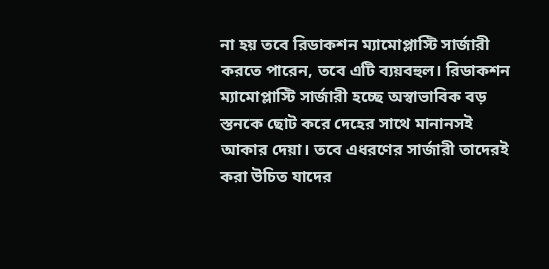না হয় তবে রিডাকশন ম্যামোপ্লাস্টি সার্জারী করতে পারেন, তবে এটি ব্যয়বহুল। রিডাকশন ম্যামোপ্লাস্টি সার্জারী হচ্ছে অস্বাভাবিক বড় স্তনকে ছোট করে দেহের সাথে মানানসই আকার দেয়া। তবে এধরণের সার্জারী তাদেরই করা উচিত যাদের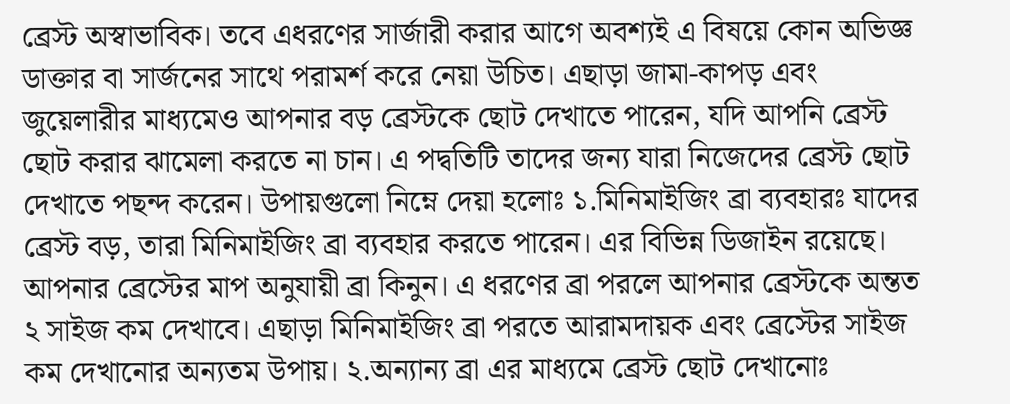ব্রেস্ট অস্বাভাবিক। তবে এধরণের সার্জারী করার আগে অবশ্যই এ বিষয়ে কোন অভিজ্ঞ ডাক্তার বা সার্জনের সাথে পরামর্শ করে নেয়া উচিত। এছাড়া জামা-কাপড় এবং জুয়েলারীর মাধ্যমেও আপনার বড় ব্রেস্টকে ছোট দেখাতে পারেন, যদি আপনি ব্রেস্ট ছোট করার ঝামেলা করতে না চান। এ পদ্বতিটি তাদের জন্য যারা নিজেদের ব্রেস্ট ছোট দেখাতে পছন্দ করেন। উপায়গুলো নিম্নে দেয়া হলোঃ ১.মিনিমাইজিং ব্রা ব্যবহারঃ যাদের ব্রেস্ট বড়, তারা মিনিমাইজিং ব্রা ব্যবহার করতে পারেন। এর বিভিন্ন ডিজাইন রয়েছে। আপনার ব্রেস্টের মাপ অনুযায়ী ব্রা কিনুন। এ ধরণের ব্রা পরলে আপনার ব্রেস্টকে অন্তত ২ সাইজ কম দেখাবে। এছাড়া মিনিমাইজিং ব্রা পরতে আরামদায়ক এবং ব্রেস্টের সাইজ কম দেখানোর অন্যতম উপায়। ২.অন্যান্য ব্রা এর মাধ্যমে ব্রেস্ট ছোট দেখানোঃ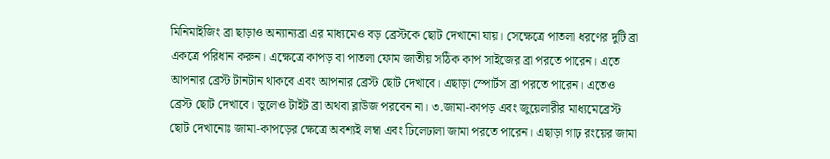মিনিমাইজিং ব্রা ছাড়াও অন্যান্যব্রা এর মাধ্যমেও বড় ব্রেস্টকে ছোট দেখানো যায়। সেক্ষেত্রে পাতলা ধরণের দুটি ব্রা একত্রে পরিধান করুন। এক্ষেত্রে কাপড় বা পাতলা ফোম জাতীয় সঠিক কাপ সাইজের ব্রা পরতে পারেন। এতে আপনার ব্রেস্ট টানটান থাকবে এবং আপনার ব্রেস্ট ছোট দেখাবে। এছাড়া স্পোর্টস ব্রা পরতে পারেন। এতেও ব্রেস্ট ছোট দেখাবে। ভুলেও টাইট ব্রা অথবা ব্লাউজ পরবেন না। ৩.জামা-কাপড় এবং জুয়েলারীর মাধ্যমেব্রেস্ট ছোট দেখানোঃ জামা-কাপড়ের ক্ষেত্রে অবশ্যই লম্বা এবং ঢিলেঢালা জামা পরতে পারেন। এছাড়া গাঢ় রংয়ের জামা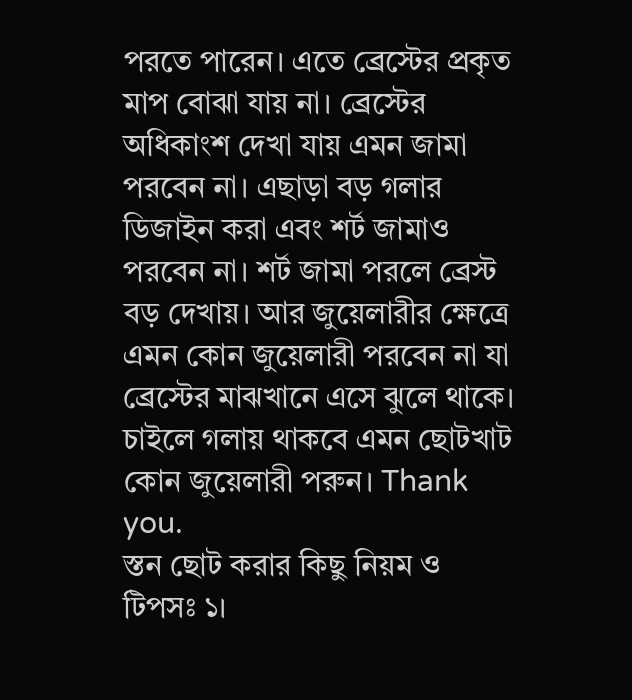পরতে পারেন। এতে ব্রেস্টের প্রকৃত মাপ বোঝা যায় না। ব্রেস্টের অধিকাংশ দেখা যায় এমন জামা পরবেন না। এছাড়া বড় গলার ডিজাইন করা এবং শর্ট জামাও পরবেন না। শর্ট জামা পরলে ব্রেস্ট বড় দেখায়। আর জুয়েলারীর ক্ষেত্রে এমন কোন জুয়েলারী পরবেন না যা ব্রেস্টের মাঝখানে এসে ঝুলে থাকে। চাইলে গলায় থাকবে এমন ছোটখাট কোন জুয়েলারী পরুন। Thank you.
স্তন ছোট করার কিছু নিয়ম ও টিপসঃ ১।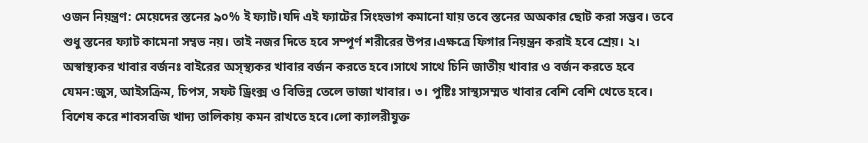ওজন নিয়ন্ত্রণ: মেয়েদের স্তনের ৯০% ই ফ্যাট।যদি এই ফ্যাটের সিংহভাগ কমানো যায় তবে স্তনের অঅকার ছোট করা সম্ভব। তবে শুধু স্তনের ফ্যাট কামেনা সম্বভ নয়। তাই নজর দিতে হবে সম্পূর্ণ শরীরের উপর।এক্ষত্রে ফিগার নিয়ন্ত্রন করাই হবে শ্রেয়। ২। অস্বাস্থ্যকর খাবার বর্জনঃ বাইরের অস্স্থ্যকর খাবার বর্জন করতে হবে।সাথে সাথে চিনি জাতীয় খাবার ও বর্জন করতে হবে যেমন:জুস, আইসক্রিম, চিপস, সফট ড্রিংক্স ও বিভিন্ন তেলে ভাজা খাবার। ৩। পুষ্টিঃ সাস্থ্যসম্মত খাবার বেশি বেশি খেতে হবে। বিশেষ করে শাবসবজি খাদ্য তালিকায় কমন রাখতে হবে।লো ক্যালরীযুক্ত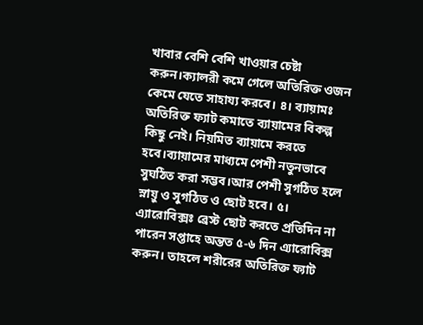খাবার বেশি বেশি খাওয়ার চেষ্টা করুন।ক্যালরী কমে গেলে অতিরিক্ত ওজন কেমে যেতে সাহায্য করবে। ৪। ব্যায়ামঃ অতিরিক্ত ফ্যাট কমাতে ব্যায়ামের বিকল্প কিছু নেই। নিয়মিত ব্যায়ামে করতে হবে।ব্যায়ামের মাধ্যমে পেশী নতুনভাবে সুঘঠিত করা সম্ভব।আর পেশী সুগঠিত হলে স্নায়ু ও সুগঠিত ও ছোট হবে। ৫। এ্যারোবিক্সঃ ব্রেস্ট ছোট করতে প্রতিদিন না পারেন সপ্তাহে অন্তত ৫-৬ দিন এ্যারোবিক্স করুন। তাহলে শরীরের অতিরিক্ত ফ্যাট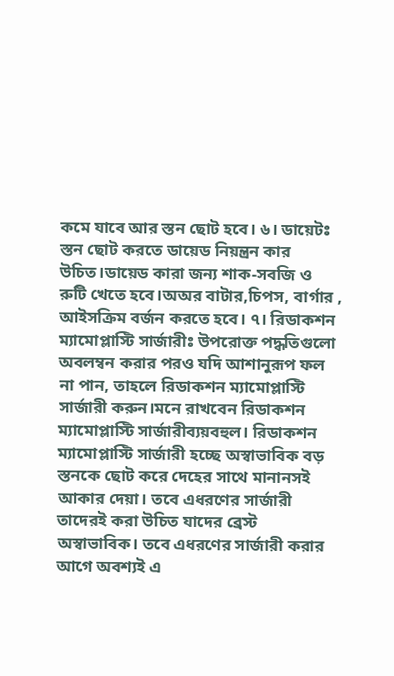কমে যাবে আর স্তন ছোট হবে। ৬। ডায়েটঃ স্তন ছোট করতে ডায়েড নিয়ন্ত্রন কার উচিত।ডায়েড কারা জন্য শাক-সবজি ও রুটি খেতে হবে।অঅর বাটার,চিপস, বার্গার , আইসক্রিম বর্জন করতে হবে। ৭। রিডাকশন ম্যামোপ্লাস্টি সার্জারীঃ উপরোক্ত পদ্ধতিগুলো অবলম্বন করার পরও যদি আশানুরূপ ফল না পান, তাহলে রিডাকশন ম্যামোপ্লাস্টি সার্জারী করুন।মনে রাখবেন রিডাকশন ম্যামোপ্লাস্টি সার্জারীব্যয়বহুল। রিডাকশন ম্যামোপ্লাস্টি সার্জারী হচ্ছে অস্বাভাবিক বড় স্তনকে ছোট করে দেহের সাথে মানানসই আকার দেয়া। তবে এধরণের সার্জারী তাদেরই করা উচিত যাদের ব্রেস্ট অস্বাভাবিক। তবে এধরণের সার্জারী করার আগে অবশ্যই এ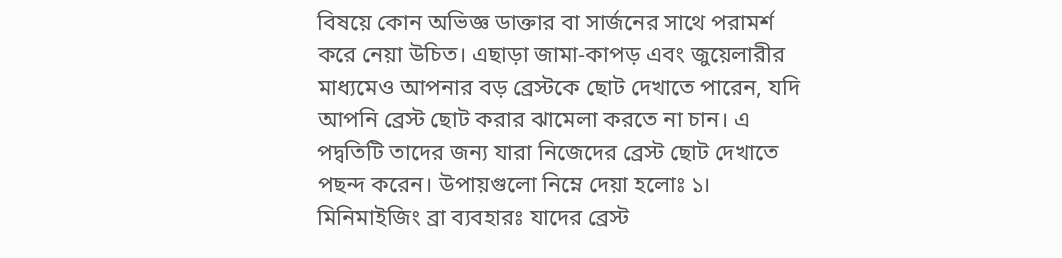বিষয়ে কোন অভিজ্ঞ ডাক্তার বা সার্জনের সাথে পরামর্শ করে নেয়া উচিত। এছাড়া জামা-কাপড় এবং জুয়েলারীর মাধ্যমেও আপনার বড় ব্রেস্টকে ছোট দেখাতে পারেন, যদি আপনি ব্রেস্ট ছোট করার ঝামেলা করতে না চান। এ পদ্বতিটি তাদের জন্য যারা নিজেদের ব্রেস্ট ছোট দেখাতে পছন্দ করেন। উপায়গুলো নিম্নে দেয়া হলোঃ ১। মিনিমাইজিং ব্রা ব্যবহারঃ যাদের ব্রেস্ট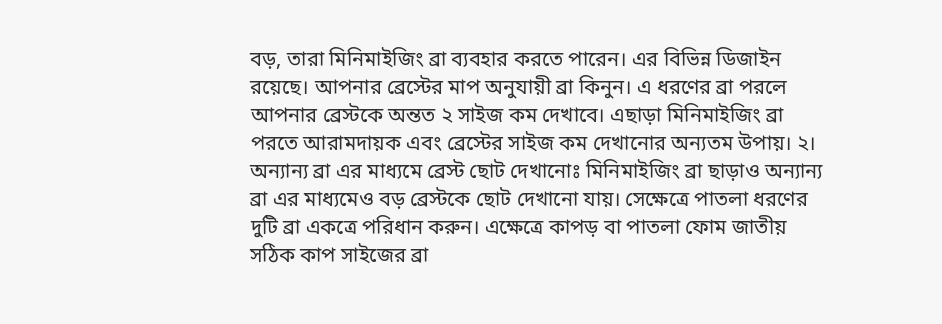বড়, তারা মিনিমাইজিং ব্রা ব্যবহার করতে পারেন। এর বিভিন্ন ডিজাইন রয়েছে। আপনার ব্রেস্টের মাপ অনুযায়ী ব্রা কিনুন। এ ধরণের ব্রা পরলে আপনার ব্রেস্টকে অন্তত ২ সাইজ কম দেখাবে। এছাড়া মিনিমাইজিং ব্রা পরতে আরামদায়ক এবং ব্রেস্টের সাইজ কম দেখানোর অন্যতম উপায়। ২। অন্যান্য ব্রা এর মাধ্যমে ব্রেস্ট ছোট দেখানোঃ মিনিমাইজিং ব্রা ছাড়াও অন্যান্য ব্রা এর মাধ্যমেও বড় ব্রেস্টকে ছোট দেখানো যায়। সেক্ষেত্রে পাতলা ধরণের দুটি ব্রা একত্রে পরিধান করুন। এক্ষেত্রে কাপড় বা পাতলা ফোম জাতীয় সঠিক কাপ সাইজের ব্রা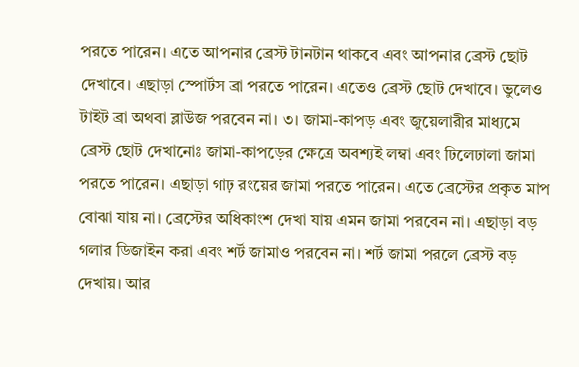পরতে পারেন। এতে আপনার ব্রেস্ট টানটান থাকবে এবং আপনার ব্রেস্ট ছোট দেখাবে। এছাড়া স্পোর্টস ব্রা পরতে পারেন। এতেও ব্রেস্ট ছোট দেখাবে। ভুলেও টাইট ব্রা অথবা ব্লাউজ পরবেন না। ৩। জামা-কাপড় এবং জুয়েলারীর মাধ্যমে ব্রেস্ট ছোট দেখানোঃ জামা-কাপড়ের ক্ষেত্রে অবশ্যই লম্বা এবং ঢিলেঢালা জামা পরতে পারেন। এছাড়া গাঢ় রংয়ের জামা পরতে পারেন। এতে ব্রেস্টের প্রকৃত মাপ বোঝা যায় না। ব্রেস্টের অধিকাংশ দেখা যায় এমন জামা পরবেন না। এছাড়া বড় গলার ডিজাইন করা এবং শর্ট জামাও পরবেন না। শর্ট জামা পরলে ব্রেস্ট বড় দেখায়। আর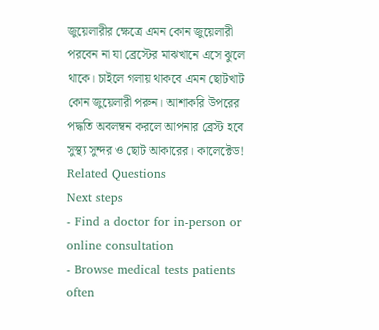জুয়েলারীর ক্ষেত্রে এমন কোন জুয়েলারী পরবেন না যা ব্রেস্টের মাঝখানে এসে ঝুলে থাকে। চাইলে গলায় থাকবে এমন ছোটখাট কোন জুয়েলারী পরুন। আশাকরি উপরের পদ্ধতি অবলম্বন করলে আপনার ব্রেস্ট হবে সুস্থ্য সুন্দর ও ছোট আকারের। কালেক্টেড!
Related Questions
Next steps
- Find a doctor for in-person or online consultation
- Browse medical tests patients often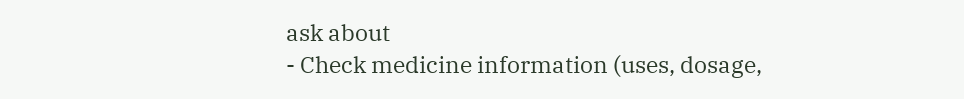ask about
- Check medicine information (uses, dosage,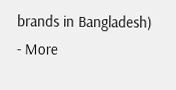brands in Bangladesh)
- More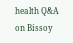health Q&A on Bissoy